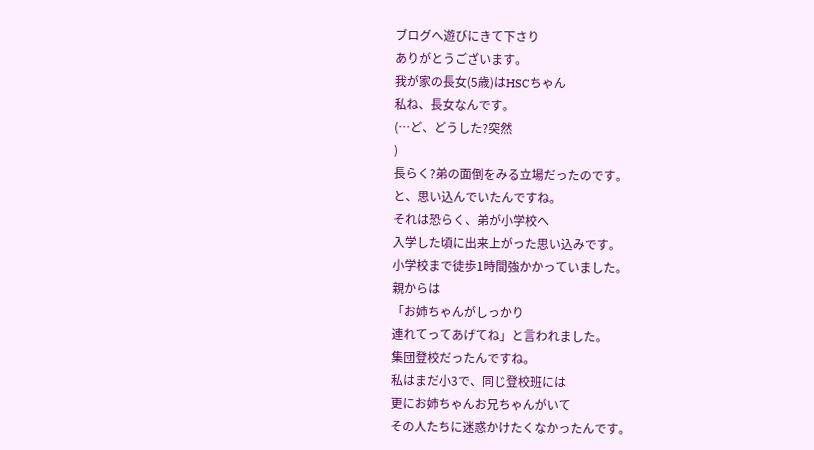ブログへ遊びにきて下さり
ありがとうございます。
我が家の長女(5歳)はHSCちゃん
私ね、長女なんです。
(…ど、どうした?突然
)
長らく?弟の面倒をみる立場だったのです。
と、思い込んでいたんですね。
それは恐らく、弟が小学校へ
入学した頃に出来上がった思い込みです。
小学校まで徒歩1時間強かかっていました。
親からは
「お姉ちゃんがしっかり
連れてってあげてね」と言われました。
集団登校だったんですね。
私はまだ小3で、同じ登校班には
更にお姉ちゃんお兄ちゃんがいて
その人たちに迷惑かけたくなかったんです。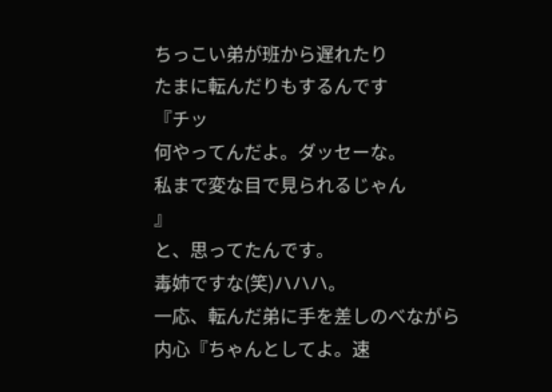ちっこい弟が班から遅れたり
たまに転んだりもするんです
『チッ
何やってんだよ。ダッセーな。
私まで変な目で見られるじゃん
』
と、思ってたんです。
毒姉ですな(笑)ハハハ。
一応、転んだ弟に手を差しのべながら
内心『ちゃんとしてよ。速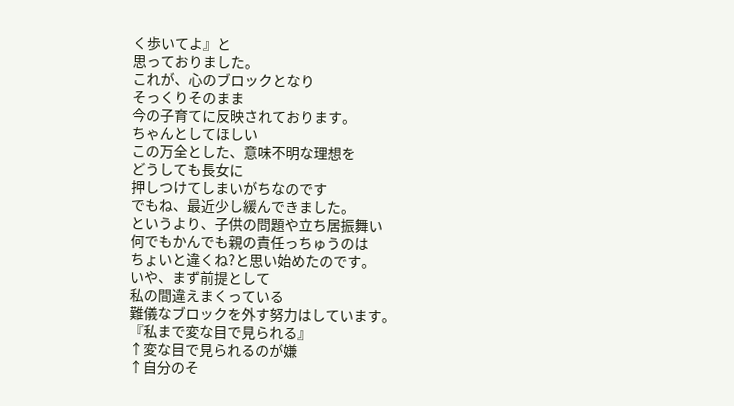く歩いてよ』と
思っておりました。
これが、心のブロックとなり
そっくりそのまま
今の子育てに反映されております。
ちゃんとしてほしい
この万全とした、意味不明な理想を
どうしても長女に
押しつけてしまいがちなのです
でもね、最近少し緩んできました。
というより、子供の問題や立ち居振舞い
何でもかんでも親の責任っちゅうのは
ちょいと違くね?と思い始めたのです。
いや、まず前提として
私の間違えまくっている
難儀なブロックを外す努力はしています。
『私まで変な目で見られる』
↑変な目で見られるのが嫌
↑自分のそ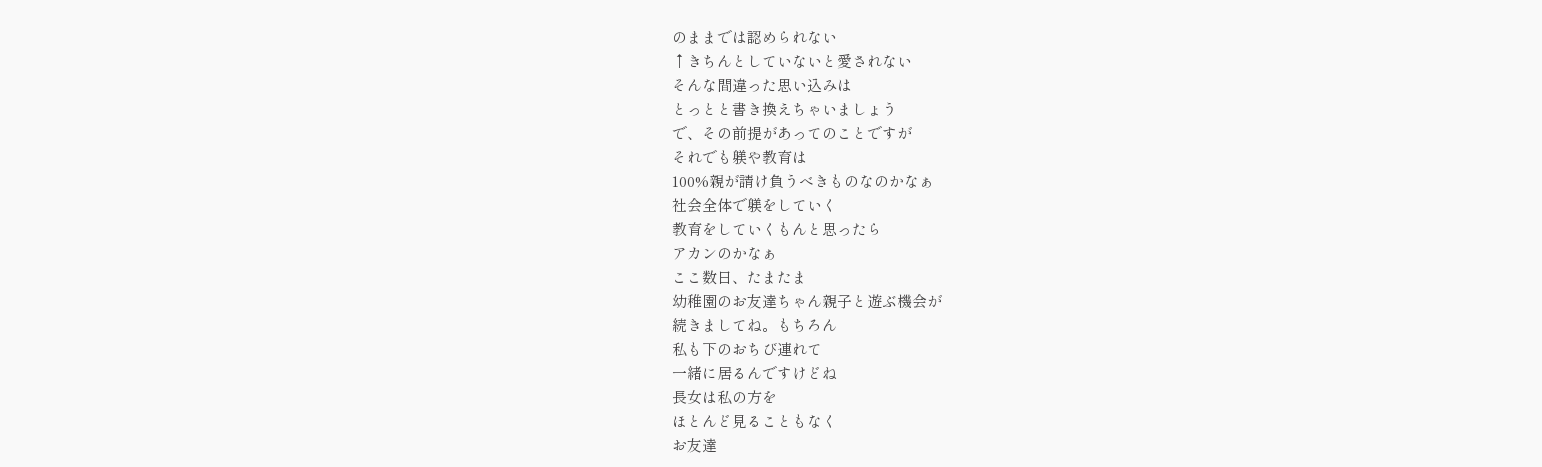のままでは認められない
↑きちんとしていないと愛されない
そんな間違った思い込みは
とっとと書き換えちゃいましょう
で、その前提があってのことですが
それでも躾や教育は
100%親が請け負うべきものなのかなぁ
社会全体で躾をしていく
教育をしていくもんと思ったら
アカンのかなぁ
ここ数日、たまたま
幼稚園のお友達ちゃん親子と遊ぶ機会が
続きましてね。もちろん
私も下のおちび連れて
一緒に居るんですけどね
長女は私の方を
ほとんど見ることもなく
お友達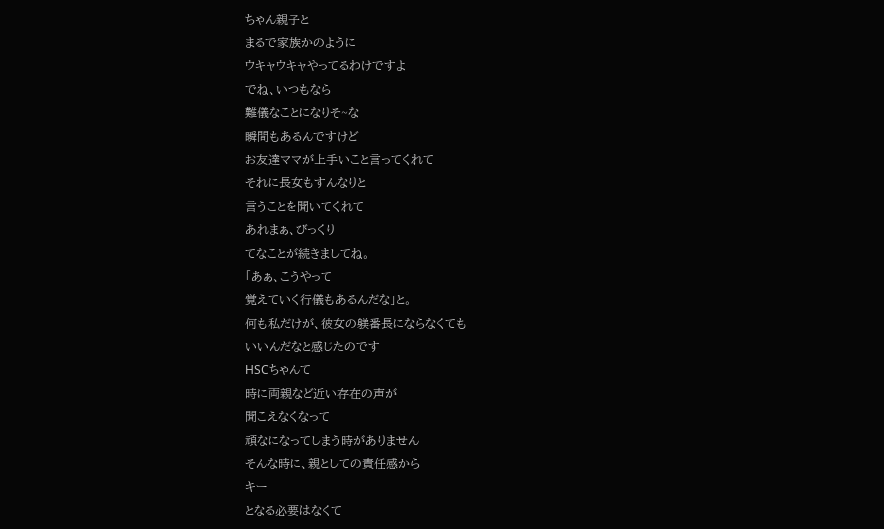ちゃん親子と
まるで家族かのように
ウキャウキャやってるわけですよ
でね、いつもなら
難儀なことになりそ~な
瞬間もあるんですけど
お友達ママが上手いこと言ってくれて
それに長女もすんなりと
言うことを聞いてくれて
あれまぁ、びっくり
てなことが続きましてね。
「あぁ、こうやって
覚えていく行儀もあるんだな」と。
何も私だけが、彼女の躾番長にならなくても
いいんだなと感じたのです
HSCちゃんて
時に両親など近い存在の声が
聞こえなくなって
頑なになってしまう時がありません
そんな時に、親としての責任感から
キー
となる必要はなくて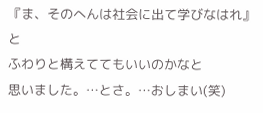『ま、そのへんは社会に出て学びなはれ』と
ふわりと構えててもいいのかなと
思いました。…とさ。…おしまい(笑)